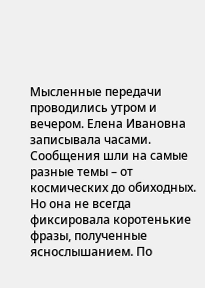Мысленные передачи проводились утром и вечером. Елена Ивановна записывала часами. Сообщения шли на самые разные темы – от космических до обиходных. Но она не всегда фиксировала коротенькие фразы, полученные яснослышанием. По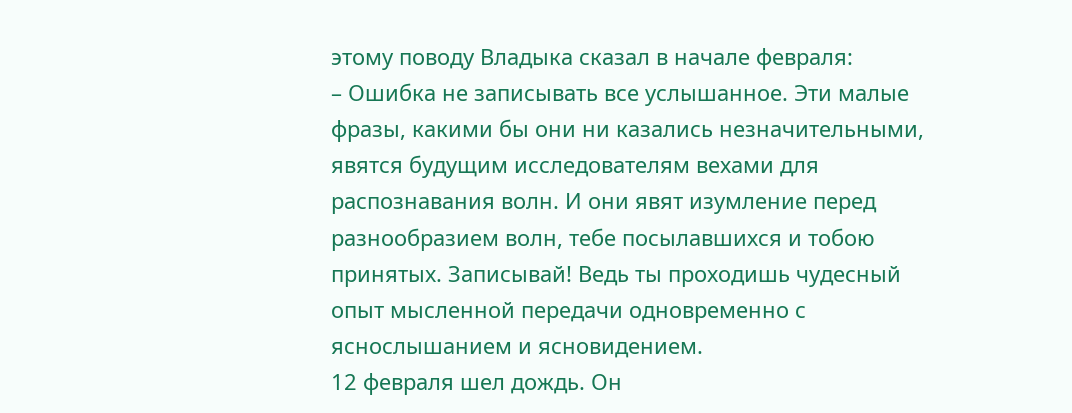этому поводу Владыка сказал в начале февраля:
– Ошибка не записывать все услышанное. Эти малые фразы, какими бы они ни казались незначительными, явятся будущим исследователям вехами для распознавания волн. И они явят изумление перед разнообразием волн, тебе посылавшихся и тобою принятых. Записывай! Ведь ты проходишь чудесный опыт мысленной передачи одновременно с яснослышанием и ясновидением.
12 февраля шел дождь. Он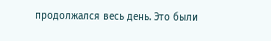продолжался весь день. Это были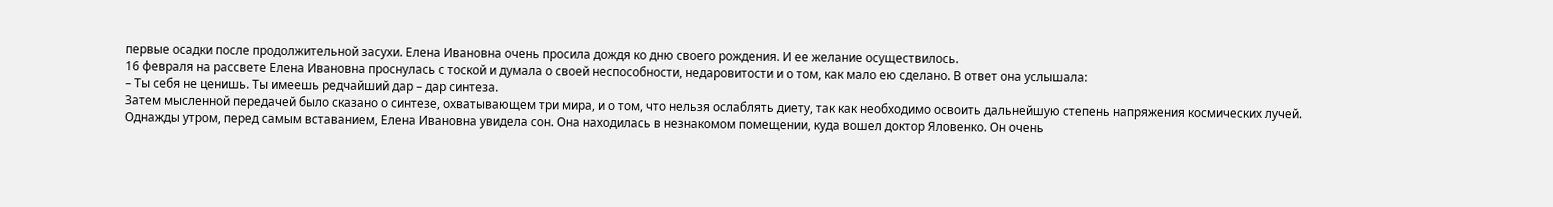первые осадки после продолжительной засухи. Елена Ивановна очень просила дождя ко дню своего рождения. И ее желание осуществилось.
16 февраля на рассвете Елена Ивановна проснулась с тоской и думала о своей неспособности, недаровитости и о том, как мало ею сделано. В ответ она услышала:
– Ты себя не ценишь. Ты имеешь редчайший дар – дар синтеза.
Затем мысленной передачей было сказано о синтезе, охватывающем три мира, и о том, что нельзя ослаблять диету, так как необходимо освоить дальнейшую степень напряжения космических лучей.
Однажды утром, перед самым вставанием, Елена Ивановна увидела сон. Она находилась в незнакомом помещении, куда вошел доктор Яловенко. Он очень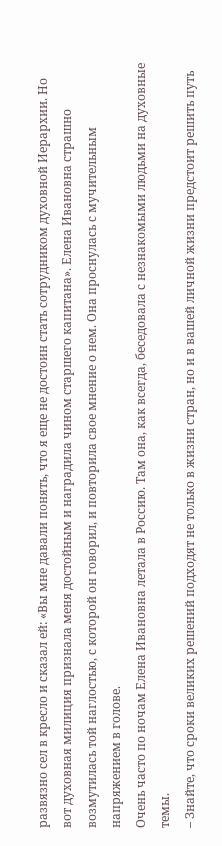развязно сел в кресло и сказал ей: «Вы мне давали понять, что я еще не достоин стать сотрудником духовной Иерархии. Но вот духовная милиция признала меня достойным и наградила чином старшего капитана». Елена Ивановна страшно возмутилась той наглостью, с которой он говорил, и повторила свое мнение о нем. Она проснулась с мучительным напряжением в голове.
Очень часто по ночам Елена Ивановна летала в Россию. Там она, как всегда, беседовала с незнакомыми людьми на духовные темы.
– Знайте, что сроки великих решений подходят не только в жизни стран, но и в вашей личной жизни предстоит решить путь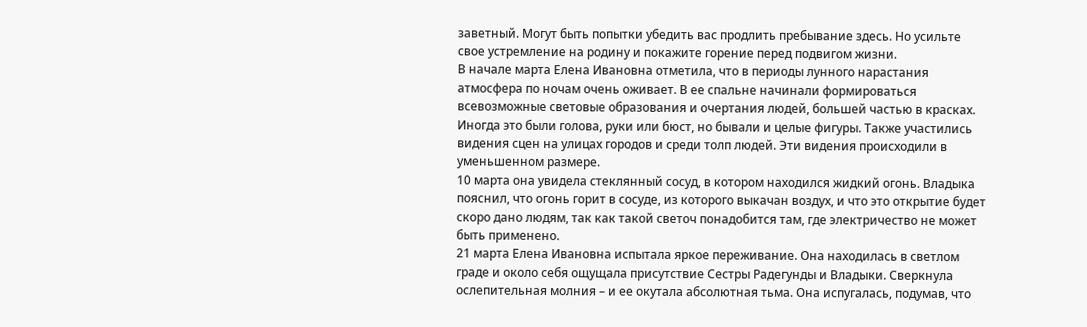заветный. Могут быть попытки убедить вас продлить пребывание здесь. Но усильте свое устремление на родину и покажите горение перед подвигом жизни.
В начале марта Елена Ивановна отметила, что в периоды лунного нарастания атмосфера по ночам очень оживает. В ее спальне начинали формироваться всевозможные световые образования и очертания людей, большей частью в красках. Иногда это были голова, руки или бюст, но бывали и целые фигуры. Также участились видения сцен на улицах городов и среди толп людей. Эти видения происходили в уменьшенном размере.
10 марта она увидела стеклянный сосуд, в котором находился жидкий огонь. Владыка пояснил, что огонь горит в сосуде, из которого выкачан воздух, и что это открытие будет скоро дано людям, так как такой светоч понадобится там, где электричество не может быть применено.
21 марта Елена Ивановна испытала яркое переживание. Она находилась в светлом граде и около себя ощущала присутствие Сестры Радегунды и Владыки. Сверкнула ослепительная молния – и ее окутала абсолютная тьма. Она испугалась, подумав, что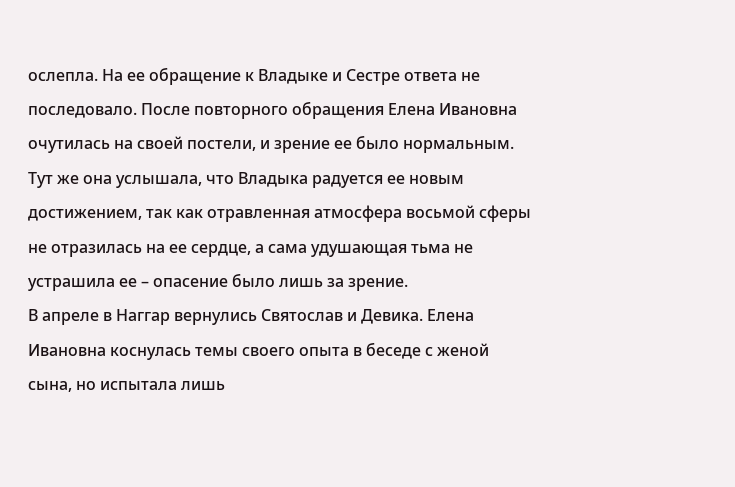ослепла. На ее обращение к Владыке и Сестре ответа не последовало. После повторного обращения Елена Ивановна очутилась на своей постели, и зрение ее было нормальным. Тут же она услышала, что Владыка радуется ее новым достижением, так как отравленная атмосфера восьмой сферы не отразилась на ее сердце, а сама удушающая тьма не устрашила ее – опасение было лишь за зрение.
В апреле в Наггар вернулись Святослав и Девика. Елена Ивановна коснулась темы своего опыта в беседе с женой сына, но испытала лишь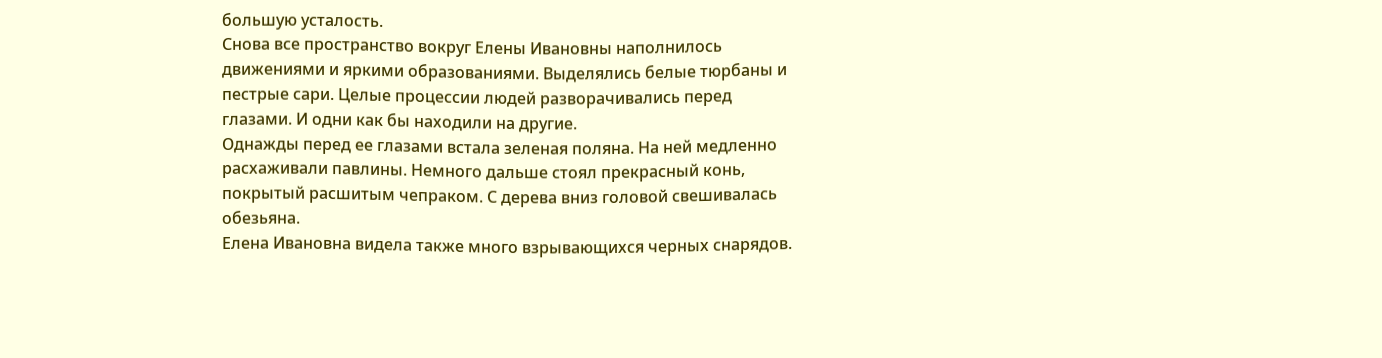большую усталость.
Снова все пространство вокруг Елены Ивановны наполнилось движениями и яркими образованиями. Выделялись белые тюрбаны и пестрые сари. Целые процессии людей разворачивались перед глазами. И одни как бы находили на другие.
Однажды перед ее глазами встала зеленая поляна. На ней медленно расхаживали павлины. Немного дальше стоял прекрасный конь, покрытый расшитым чепраком. С дерева вниз головой свешивалась обезьяна.
Елена Ивановна видела также много взрывающихся черных снарядов.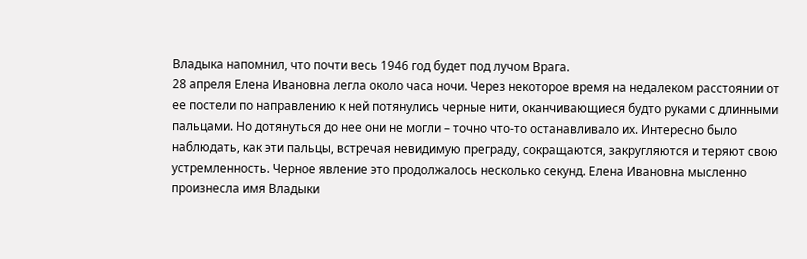Владыка напомнил, что почти весь 1946 год будет под лучом Врага.
28 апреля Елена Ивановна легла около часа ночи. Через некоторое время на недалеком расстоянии от ее постели по направлению к ней потянулись черные нити, оканчивающиеся будто руками с длинными пальцами. Но дотянуться до нее они не могли – точно что-то останавливало их. Интересно было наблюдать, как эти пальцы, встречая невидимую преграду, сокращаются, закругляются и теряют свою устремленность. Черное явление это продолжалось несколько секунд. Елена Ивановна мысленно произнесла имя Владыки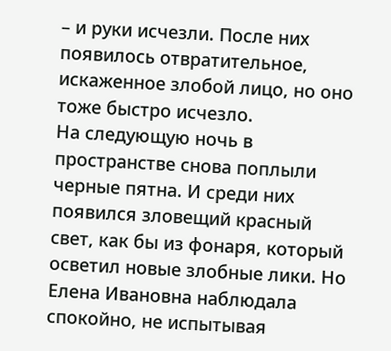– и руки исчезли. После них появилось отвратительное, искаженное злобой лицо, но оно тоже быстро исчезло.
На следующую ночь в пространстве снова поплыли черные пятна. И среди них появился зловещий красный свет, как бы из фонаря, который осветил новые злобные лики. Но Елена Ивановна наблюдала спокойно, не испытывая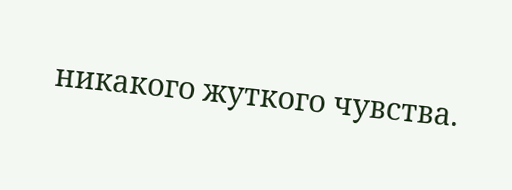никакого жуткого чувства.